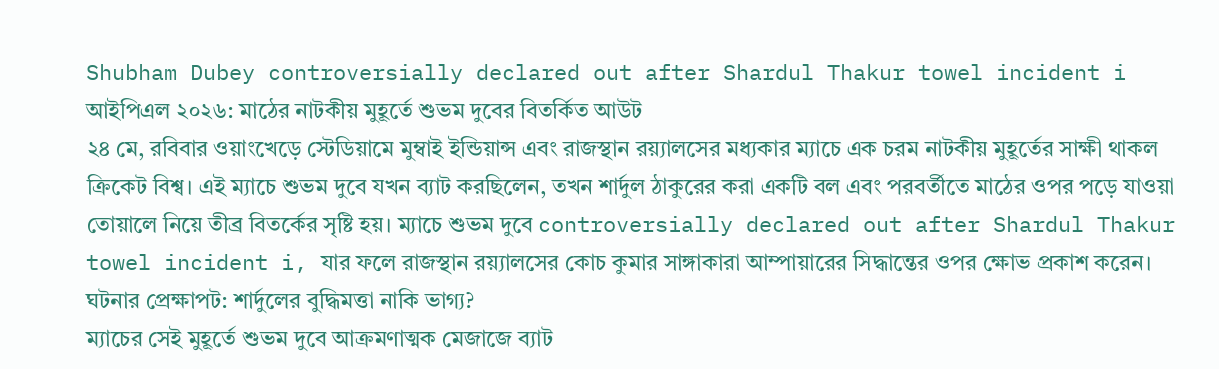Shubham Dubey controversially declared out after Shardul Thakur towel incident i
আইপিএল ২০২৬: মাঠের নাটকীয় মুহূর্তে শুভম দুবের বিতর্কিত আউট
২৪ মে, রবিবার ওয়াংখেড়ে স্টেডিয়ামে মুম্বাই ইন্ডিয়ান্স এবং রাজস্থান রয়্যালসের মধ্যকার ম্যাচে এক চরম নাটকীয় মুহূর্তের সাক্ষী থাকল ক্রিকেট বিশ্ব। এই ম্যাচে শুভম দুবে যখন ব্যাট করছিলেন, তখন শার্দুল ঠাকুরের করা একটি বল এবং পরবর্তীতে মাঠের ওপর পড়ে যাওয়া তোয়ালে নিয়ে তীব্র বিতর্কের সৃষ্টি হয়। ম্যাচে শুভম দুবে controversially declared out after Shardul Thakur towel incident i, যার ফলে রাজস্থান রয়্যালসের কোচ কুমার সাঙ্গাকারা আম্পায়ারের সিদ্ধান্তের ওপর ক্ষোভ প্রকাশ করেন।
ঘটনার প্রেক্ষাপট: শার্দুলের বুদ্ধিমত্তা নাকি ভাগ্য?
ম্যাচের সেই মুহূর্তে শুভম দুবে আক্রমণাত্মক মেজাজে ব্যাট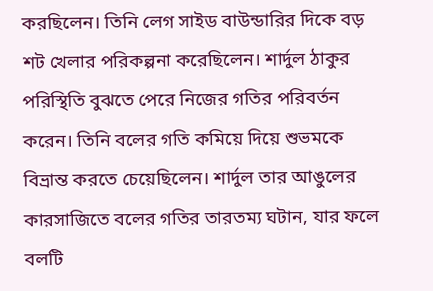করছিলেন। তিনি লেগ সাইড বাউন্ডারির দিকে বড় শট খেলার পরিকল্পনা করেছিলেন। শার্দুল ঠাকুর পরিস্থিতি বুঝতে পেরে নিজের গতির পরিবর্তন করেন। তিনি বলের গতি কমিয়ে দিয়ে শুভমকে বিভ্রান্ত করতে চেয়েছিলেন। শার্দুল তার আঙুলের কারসাজিতে বলের গতির তারতম্য ঘটান, যার ফলে বলটি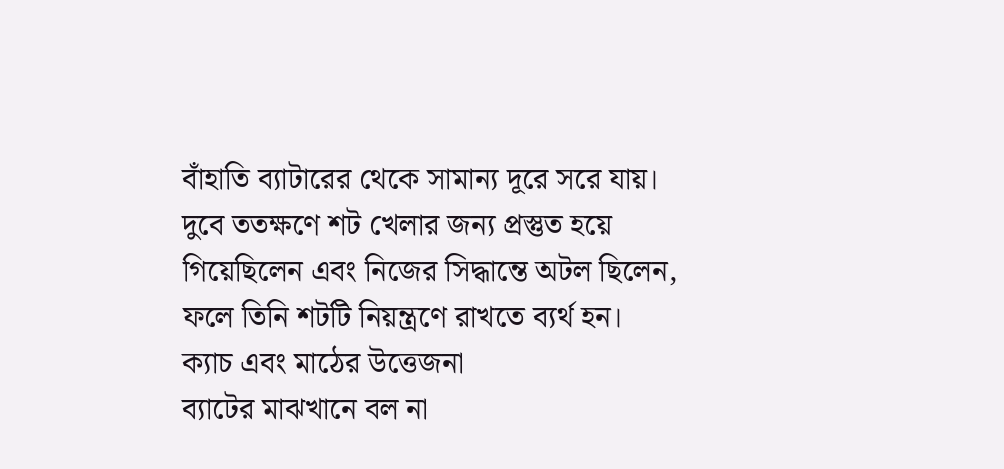বাঁহাতি ব্যাটারের থেকে সামান্য দূরে সরে যায়। দুবে ততক্ষণে শট খেলার জন্য প্রস্তুত হয়ে গিয়েছিলেন এবং নিজের সিদ্ধান্তে অটল ছিলেন, ফলে তিনি শটটি নিয়ন্ত্রণে রাখতে ব্যর্থ হন।
ক্যাচ এবং মাঠের উত্তেজনা
ব্যাটের মাঝখানে বল না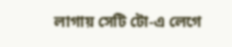লাগায় সেটি টো-এ লেগে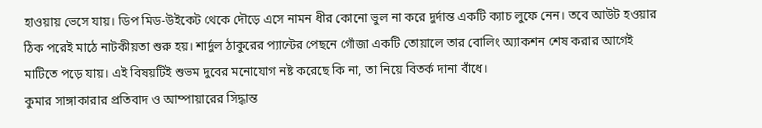হাওয়ায় ভেসে যায়। ডিপ মিড-উইকেট থেকে দৌড়ে এসে নামন ধীর কোনো ভুল না করে দুর্দান্ত একটি ক্যাচ লুফে নেন। তবে আউট হওয়ার ঠিক পরেই মাঠে নাটকীয়তা শুরু হয়। শার্দুল ঠাকুরের প্যান্টের পেছনে গোঁজা একটি তোয়ালে তার বোলিং অ্যাকশন শেষ করার আগেই মাটিতে পড়ে যায়। এই বিষয়টিই শুভম দুবের মনোযোগ নষ্ট করেছে কি না, তা নিয়ে বিতর্ক দানা বাঁধে।
কুমার সাঙ্গাকারার প্রতিবাদ ও আম্পায়ারের সিদ্ধান্ত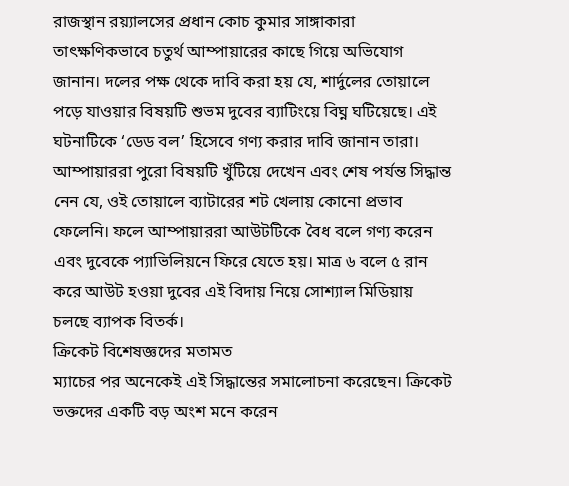রাজস্থান রয়্যালসের প্রধান কোচ কুমার সাঙ্গাকারা তাৎক্ষণিকভাবে চতুর্থ আম্পায়ারের কাছে গিয়ে অভিযোগ জানান। দলের পক্ষ থেকে দাবি করা হয় যে, শার্দুলের তোয়ালে পড়ে যাওয়ার বিষয়টি শুভম দুবের ব্যাটিংয়ে বিঘ্ন ঘটিয়েছে। এই ঘটনাটিকে ‘ডেড বল’ হিসেবে গণ্য করার দাবি জানান তারা। আম্পায়াররা পুরো বিষয়টি খুঁটিয়ে দেখেন এবং শেষ পর্যন্ত সিদ্ধান্ত নেন যে, ওই তোয়ালে ব্যাটারের শট খেলায় কোনো প্রভাব ফেলেনি। ফলে আম্পায়াররা আউটটিকে বৈধ বলে গণ্য করেন এবং দুবেকে প্যাভিলিয়নে ফিরে যেতে হয়। মাত্র ৬ বলে ৫ রান করে আউট হওয়া দুবের এই বিদায় নিয়ে সোশ্যাল মিডিয়ায় চলছে ব্যাপক বিতর্ক।
ক্রিকেট বিশেষজ্ঞদের মতামত
ম্যাচের পর অনেকেই এই সিদ্ধান্তের সমালোচনা করেছেন। ক্রিকেট ভক্তদের একটি বড় অংশ মনে করেন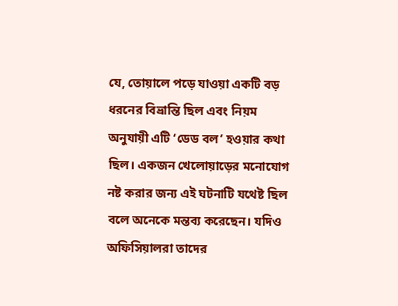যে, তোয়ালে পড়ে যাওয়া একটি বড় ধরনের বিভ্রান্তি ছিল এবং নিয়ম অনুযায়ী এটি ‘ডেড বল’ হওয়ার কথা ছিল। একজন খেলোয়াড়ের মনোযোগ নষ্ট করার জন্য এই ঘটনাটি যথেষ্ট ছিল বলে অনেকে মন্তব্য করেছেন। যদিও অফিসিয়ালরা তাদের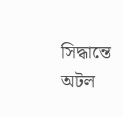সিদ্ধান্তে অটল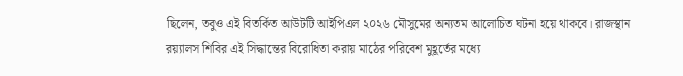ছিলেন, তবুও এই বিতর্কিত আউটটি আইপিএল ২০২৬ মৌসুমের অন্যতম আলোচিত ঘটনা হয়ে থাকবে। রাজস্থান রয়্যালস শিবির এই সিদ্ধান্তের বিরোধিতা করায় মাঠের পরিবেশ মুহূর্তের মধ্যে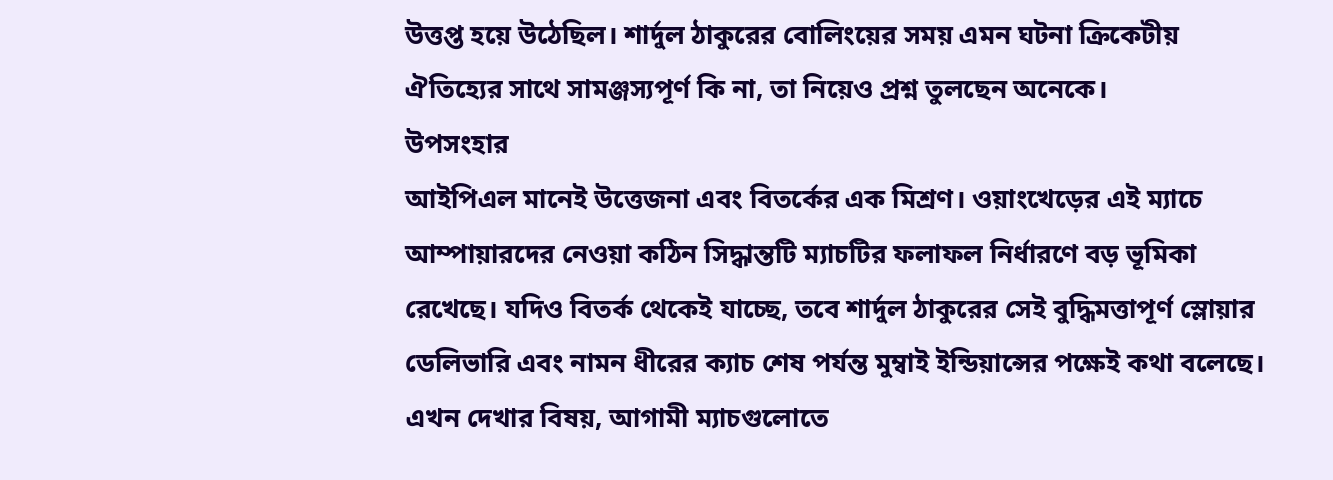উত্তপ্ত হয়ে উঠেছিল। শার্দুল ঠাকুরের বোলিংয়ের সময় এমন ঘটনা ক্রিকেটীয় ঐতিহ্যের সাথে সামঞ্জস্যপূর্ণ কি না, তা নিয়েও প্রশ্ন তুলছেন অনেকে।
উপসংহার
আইপিএল মানেই উত্তেজনা এবং বিতর্কের এক মিশ্রণ। ওয়াংখেড়ের এই ম্যাচে আম্পায়ারদের নেওয়া কঠিন সিদ্ধান্তটি ম্যাচটির ফলাফল নির্ধারণে বড় ভূমিকা রেখেছে। যদিও বিতর্ক থেকেই যাচ্ছে, তবে শার্দুল ঠাকুরের সেই বুদ্ধিমত্তাপূর্ণ স্লোয়ার ডেলিভারি এবং নামন ধীরের ক্যাচ শেষ পর্যন্ত মুম্বাই ইন্ডিয়ান্সের পক্ষেই কথা বলেছে। এখন দেখার বিষয়, আগামী ম্যাচগুলোতে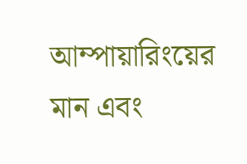আম্পায়ারিংয়ের মান এবং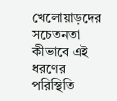খেলোয়াড়দের সচেতনতা কীভাবে এই ধরণের পরিস্থিতি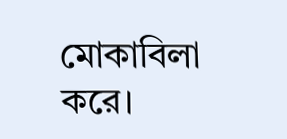মোকাবিলা করে।